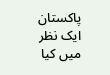پاکستان ایک نظر میں کیا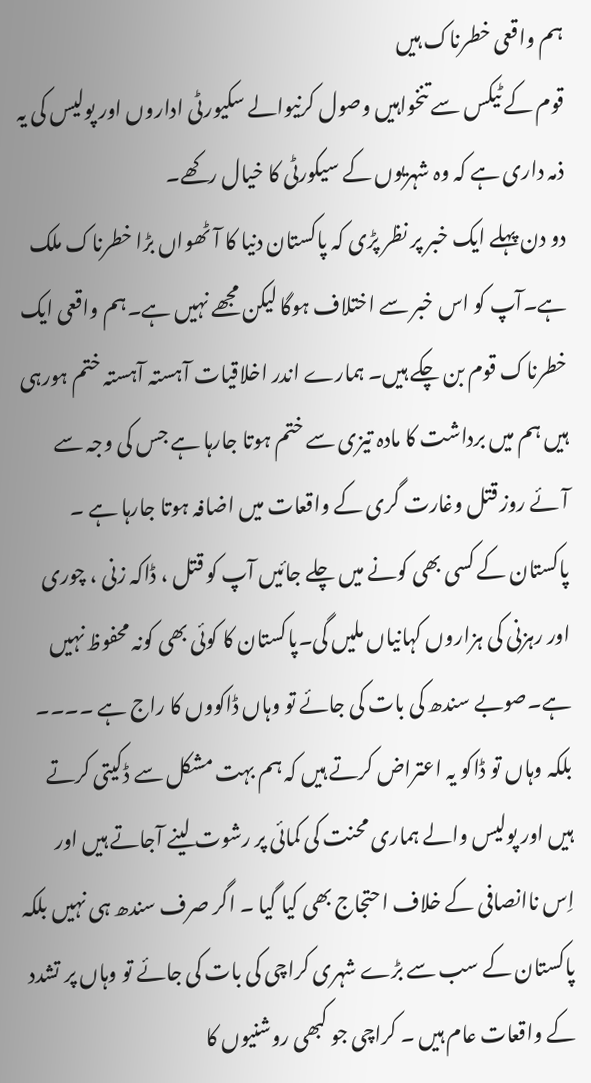ہم واقعی خطرناک ہیں
قوم کے ٹیکس سے تنخواہیں وصول کرنیوالے سکیورٹی اداروں اور پولیس کی یہ ذمہ داری ہے کہ وہ شہریوں کے سیکورٹی کا خیال رکھے۔
دو دن پہلے ایک خبر پر نظر پڑی کہ پاکستان دنیا کا آٹھواں بڑا خطرناک ملک ہے۔آپ کو اس خبر سے اختلاف ہوگا لیکن مجھے نہیں ہے۔ہم واقعی ایک خطرناک قوم بن چکے ہیں۔ ہمارے اندر اخلاقیات آہستہ آہستہ ختم ہورہی ہیں ہم میں برداشت کا مادہ تیزی سے ختم ہوتا جارہا ہے جس کی وجہ سے آئے روز قتل وغارت گری کے واقعات میں اضافہ ہوتا جارہا ہے ۔
پاکستان کے کسی بھی کونے میں چلے جائیں آپ کو قتل ، ڈاکہ زنی ، چوری اور رہزنی کی ہزاروں کہانیاں ملیں گی۔پاکستان کا کوئی بھی کونہ محفوظ نہیں ہے۔صوبے سندھ کی بات کی جائے تو وہاں ڈاکووں کا راج ہے ۔۔۔۔ بلکہ وہاں تو ڈاکو یہ اعتراض کرتے ہیں کہ ہم بہت مشکل سے ڈکیتی کرتے ہیں اور پولیس والے ہماری محنت کی کمائی پر رشوت لینے آجاتے ہیں اور اِس ناانصافی کے خلاف احتجاج بھی کیا گیا ۔ اگر صرف سندھ ہی نہیں بلکہ پاکستان کے سب سے بڑے شہری کراچی کی بات کی جائے تو وہاں پر تشدد کے واقعات عام ہیں ۔ کراچی جو کبھی روشنیوں کا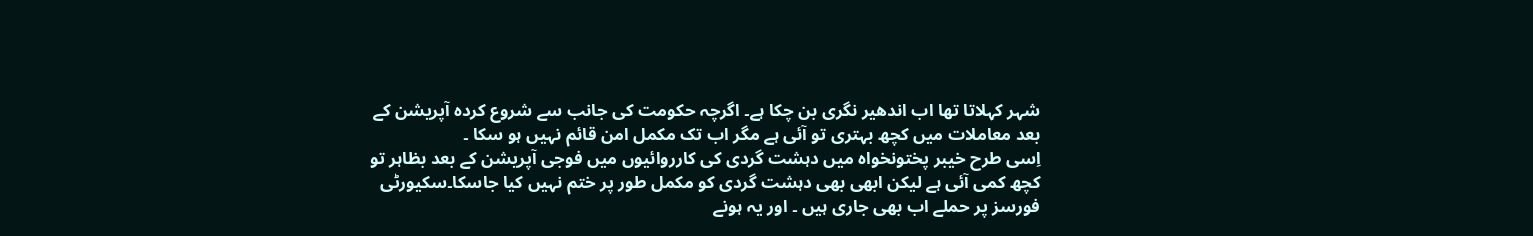شہر کہلاتا تھا اب اندھیر نگری بن چکا ہے۔ اگرچہ حکومت کی جانب سے شروع کردہ آپریشن کے بعد معاملات میں کچھ بہتری تو آئی ہے مگر اب تک مکمل امن قائم نہیں ہو سکا ۔
اِسی طرح خیبر پختونخواہ میں دہشت گردی کی کارروائیوں میں فوجی آپریشن کے بعد بظاہر تو کچھ کمی آئی ہے لیکن ابھی بھی دہشت گردی کو مکمل طور پر ختم نہیں کیا جاسکا۔سکیورٹی فورسز پر حملے اب بھی جاری ہیں ۔ اور یہ ہونے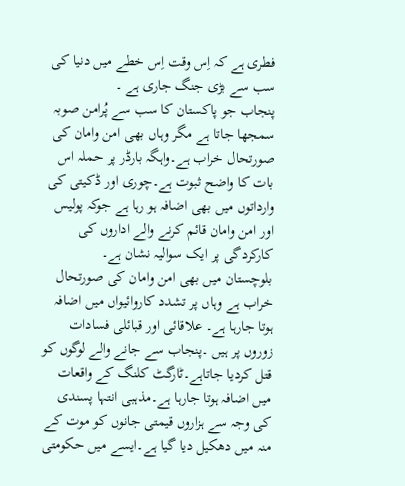فطری ہے کہ اِس وقت اِس خطے میں دنیا کی سب سے بڑی جنگ جاری ہے ۔
پنجاب جو پاکستان کا سب سے پُرامن صوبہ سمجھا جاتا ہے مگر وہاں بھی امن وامان کی صورتحال خراب ہے۔واہگہ بارڈر پر حملہ اس بات کا واضح ثبوت ہے۔چوری اور ڈکیتی کی وارداتوں میں بھی اضافہ ہو رہا ہے جوکہ پولیس اور امن وامان قائم کرنے والے اداروں کی کارکردگی پر ایک سوالیہ نشان ہے۔
بلوچستان میں بھی امن وامان کی صورتحال خراب ہے وہاں پر تشدد کاروائیواں میں اضافہ ہوتا جارہا ہے۔ علاقائی اور قبائلی فسادات زوروں پر ہیں ۔پنجاب سے جانے والے لوگوں کو قتل کردیا جاتاہے۔ٹارگٹ کلنگ کے واقعات میں اضافہ ہوتا جارہا ہے۔مذہبی انتہا پسندی کی وجہ سے ہزاروں قیمتی جانوں کو موت کے منہ میں دھکیل دیا گیا ہے۔ایسے میں حکومتی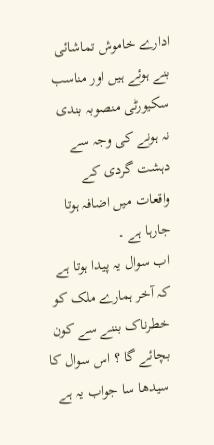ادارے خاموش تماشائی بنے ہوئے ہیں اور مناسب سکیورٹی منصوبہ بندی نہ ہونے کی وجہ سے دہشت گردی کے واقعات میں اضافہ ہوتا جارہا ہے ۔
اب سوال یہ پیدا ہوتا ہے کہ آخر ہمارے ملک کو خطرناک بننے سے کون بچائے گا ؟ اس سوال کا سیدھا سا جواب یہ ہے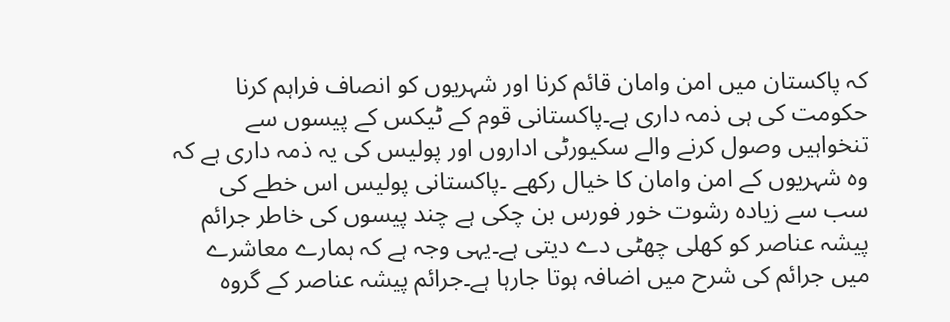کہ پاکستان میں امن وامان قائم کرنا اور شہریوں کو انصاف فراہم کرنا حکومت کی ہی ذمہ داری ہے۔پاکستانی قوم کے ٹیکس کے پیسوں سے تنخواہیں وصول کرنے والے سکیورٹی اداروں اور پولیس کی یہ ذمہ داری ہے کہ وہ شہریوں کے امن وامان کا خیال رکھے ۔پاکستانی پولیس اس خطے کی سب سے زیادہ رشوت خور فورس بن چکی ہے چند پیسوں کی خاطر جرائم پیشہ عناصر کو کھلی چھٹی دے دیتی ہے۔یہی وجہ ہے کہ ہمارے معاشرے میں جرائم کی شرح میں اضافہ ہوتا جارہا ہے۔جرائم پیشہ عناصر کے گروہ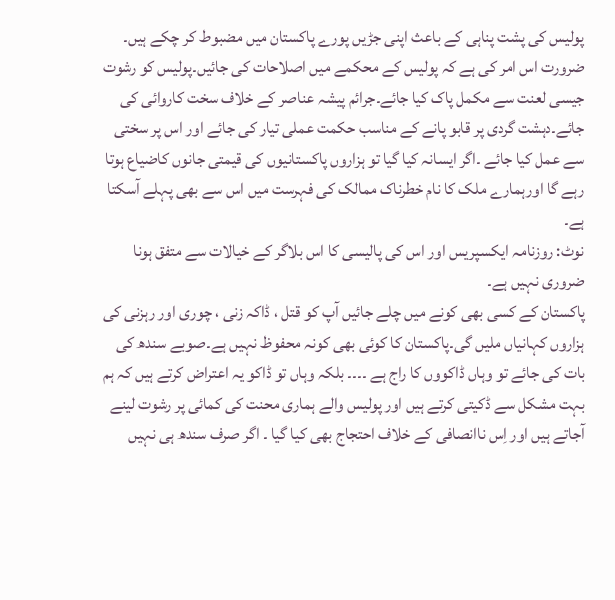پولیس کی پشت پناہی کے باعث اپنی جڑیں پورے پاکستان میں مضبوط کر چکے ہیں۔
ضرورت اس امر کی ہے کہ پولیس کے محکمے میں اصلاحات کی جائیں۔پولیس کو رشوت جیسی لعنت سے مکمل پاک کیا جائے۔جرائم پیشہ عناصر کے خلاف سخت کاروائی کی جائے۔دہشت گردی پر قابو پانے کے مناسب حکمت عملی تیار کی جائے اور اس پر سختی سے عمل کیا جائے ۔اگر ایسانہ کیا گیا تو ہزاروں پاکستانیوں کی قیمتی جانوں کاضیاع ہوتا رہے گا اورہمارے ملک کا نام خطرناک ممالک کی فہرست میں اس سے بھی پہلے آسکتا ہے۔
نوٹ: روزنامہ ایکسپریس اور اس کی پالیسی کا اس بلاگر کے خیالات سے متفق ہونا ضروری نہیں ہے۔
پاکستان کے کسی بھی کونے میں چلے جائیں آپ کو قتل ، ڈاکہ زنی ، چوری اور رہزنی کی ہزاروں کہانیاں ملیں گی۔پاکستان کا کوئی بھی کونہ محفوظ نہیں ہے۔صوبے سندھ کی بات کی جائے تو وہاں ڈاکووں کا راج ہے ۔۔۔۔ بلکہ وہاں تو ڈاکو یہ اعتراض کرتے ہیں کہ ہم بہت مشکل سے ڈکیتی کرتے ہیں اور پولیس والے ہماری محنت کی کمائی پر رشوت لینے آجاتے ہیں اور اِس ناانصافی کے خلاف احتجاج بھی کیا گیا ۔ اگر صرف سندھ ہی نہیں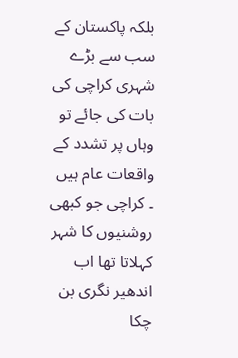بلکہ پاکستان کے سب سے بڑے شہری کراچی کی بات کی جائے تو وہاں پر تشدد کے واقعات عام ہیں ۔ کراچی جو کبھی روشنیوں کا شہر کہلاتا تھا اب اندھیر نگری بن چکا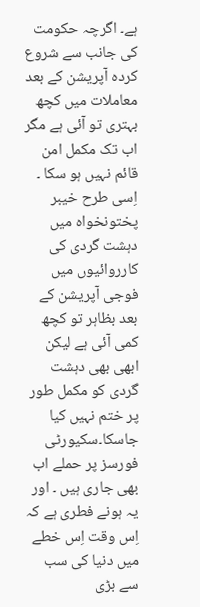ہے۔ اگرچہ حکومت کی جانب سے شروع کردہ آپریشن کے بعد معاملات میں کچھ بہتری تو آئی ہے مگر اب تک مکمل امن قائم نہیں ہو سکا ۔
اِسی طرح خیبر پختونخواہ میں دہشت گردی کی کارروائیوں میں فوجی آپریشن کے بعد بظاہر تو کچھ کمی آئی ہے لیکن ابھی بھی دہشت گردی کو مکمل طور پر ختم نہیں کیا جاسکا۔سکیورٹی فورسز پر حملے اب بھی جاری ہیں ۔ اور یہ ہونے فطری ہے کہ اِس وقت اِس خطے میں دنیا کی سب سے بڑی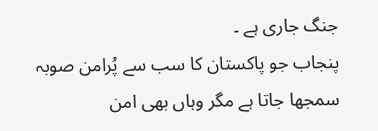جنگ جاری ہے ۔
پنجاب جو پاکستان کا سب سے پُرامن صوبہ سمجھا جاتا ہے مگر وہاں بھی امن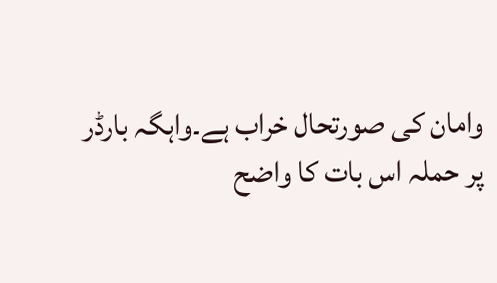وامان کی صورتحال خراب ہے۔واہگہ بارڈر پر حملہ اس بات کا واضح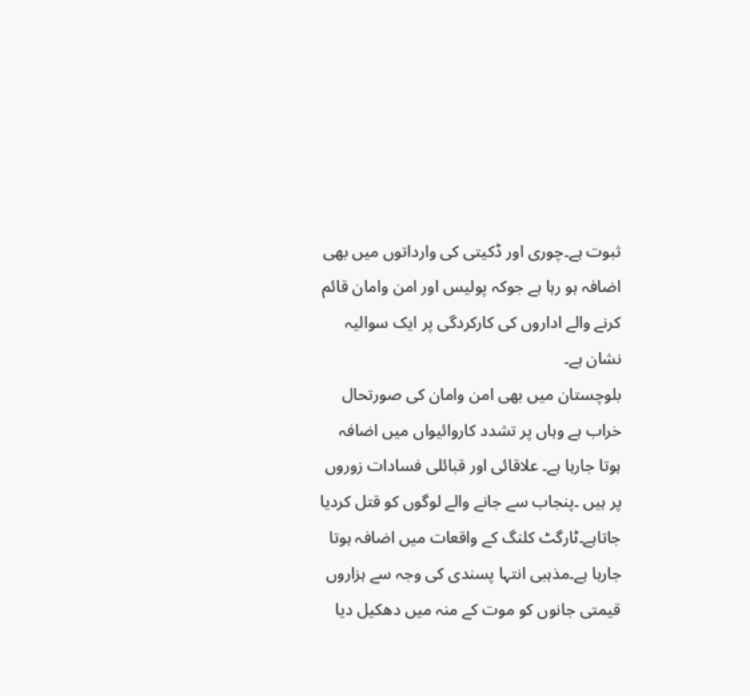ثبوت ہے۔چوری اور ڈکیتی کی وارداتوں میں بھی اضافہ ہو رہا ہے جوکہ پولیس اور امن وامان قائم کرنے والے اداروں کی کارکردگی پر ایک سوالیہ نشان ہے۔
بلوچستان میں بھی امن وامان کی صورتحال خراب ہے وہاں پر تشدد کاروائیواں میں اضافہ ہوتا جارہا ہے۔ علاقائی اور قبائلی فسادات زوروں پر ہیں ۔پنجاب سے جانے والے لوگوں کو قتل کردیا جاتاہے۔ٹارگٹ کلنگ کے واقعات میں اضافہ ہوتا جارہا ہے۔مذہبی انتہا پسندی کی وجہ سے ہزاروں قیمتی جانوں کو موت کے منہ میں دھکیل دیا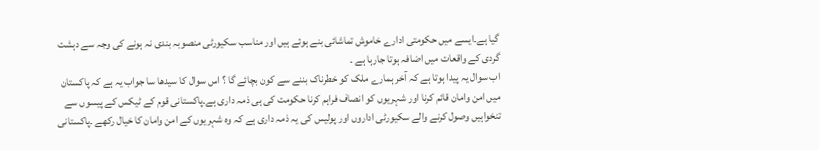گیا ہے۔ایسے میں حکومتی ادارے خاموش تماشائی بنے ہوئے ہیں اور مناسب سکیورٹی منصوبہ بندی نہ ہونے کی وجہ سے دہشت گردی کے واقعات میں اضافہ ہوتا جارہا ہے ۔
اب سوال یہ پیدا ہوتا ہے کہ آخر ہمارے ملک کو خطرناک بننے سے کون بچائے گا ؟ اس سوال کا سیدھا سا جواب یہ ہے کہ پاکستان میں امن وامان قائم کرنا اور شہریوں کو انصاف فراہم کرنا حکومت کی ہی ذمہ داری ہے۔پاکستانی قوم کے ٹیکس کے پیسوں سے تنخواہیں وصول کرنے والے سکیورٹی اداروں اور پولیس کی یہ ذمہ داری ہے کہ وہ شہریوں کے امن وامان کا خیال رکھے ۔پاکستانی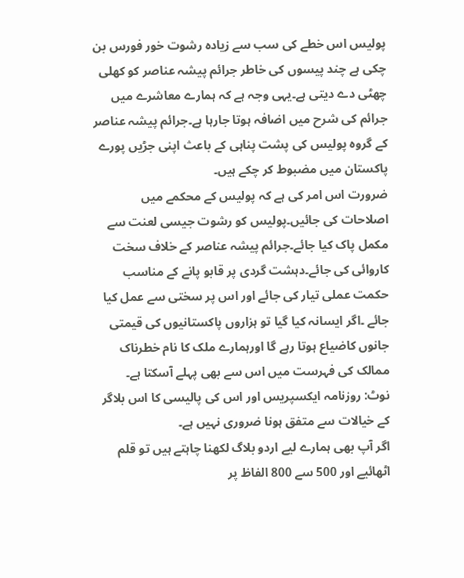پولیس اس خطے کی سب سے زیادہ رشوت خور فورس بن چکی ہے چند پیسوں کی خاطر جرائم پیشہ عناصر کو کھلی چھٹی دے دیتی ہے۔یہی وجہ ہے کہ ہمارے معاشرے میں جرائم کی شرح میں اضافہ ہوتا جارہا ہے۔جرائم پیشہ عناصر کے گروہ پولیس کی پشت پناہی کے باعث اپنی جڑیں پورے پاکستان میں مضبوط کر چکے ہیں۔
ضرورت اس امر کی ہے کہ پولیس کے محکمے میں اصلاحات کی جائیں۔پولیس کو رشوت جیسی لعنت سے مکمل پاک کیا جائے۔جرائم پیشہ عناصر کے خلاف سخت کاروائی کی جائے۔دہشت گردی پر قابو پانے کے مناسب حکمت عملی تیار کی جائے اور اس پر سختی سے عمل کیا جائے ۔اگر ایسانہ کیا گیا تو ہزاروں پاکستانیوں کی قیمتی جانوں کاضیاع ہوتا رہے گا اورہمارے ملک کا نام خطرناک ممالک کی فہرست میں اس سے بھی پہلے آسکتا ہے۔
نوٹ: روزنامہ ایکسپریس اور اس کی پالیسی کا اس بلاگر کے خیالات سے متفق ہونا ضروری نہیں ہے۔
اگر آپ بھی ہمارے لیے اردو بلاگ لکھنا چاہتے ہیں تو قلم اٹھائیے اور 500 سے 800 الفاظ پر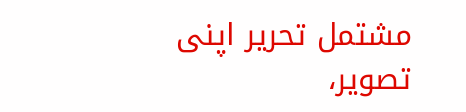مشتمل تحریر اپنی تصویر،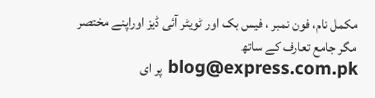مکمل نام، فون نمبر ، فیس بک اور ٹویٹر آئی ڈیز اوراپنے مختصر مگر جامع تعارف کے ساتھ blog@express.com.pk پر ای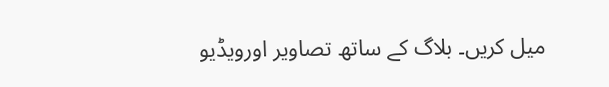میل کریں۔ بلاگ کے ساتھ تصاویر اورویڈیو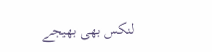لنکس بھی بھیجے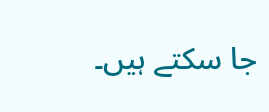جا سکتے ہیں۔